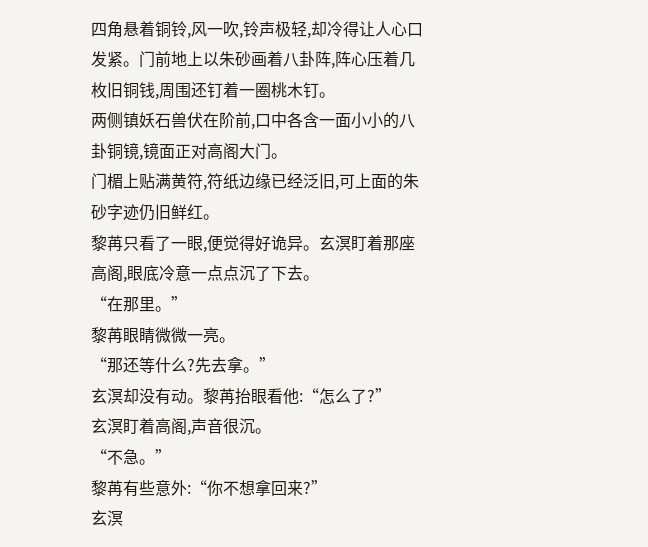四角悬着铜铃,风一吹,铃声极轻,却冷得让人心口发紧。门前地上以朱砂画着八卦阵,阵心压着几枚旧铜钱,周围还钉着一圈桃木钉。
两侧镇妖石兽伏在阶前,口中各含一面小小的八卦铜镜,镜面正对高阁大门。
门楣上贴满黄符,符纸边缘已经泛旧,可上面的朱砂字迹仍旧鲜红。
黎苒只看了一眼,便觉得好诡异。玄溟盯着那座高阁,眼底冷意一点点沉了下去。
“在那里。”
黎苒眼睛微微一亮。
“那还等什么?先去拿。”
玄溟却没有动。黎苒抬眼看他:“怎么了?”
玄溟盯着高阁,声音很沉。
“不急。”
黎苒有些意外:“你不想拿回来?”
玄溟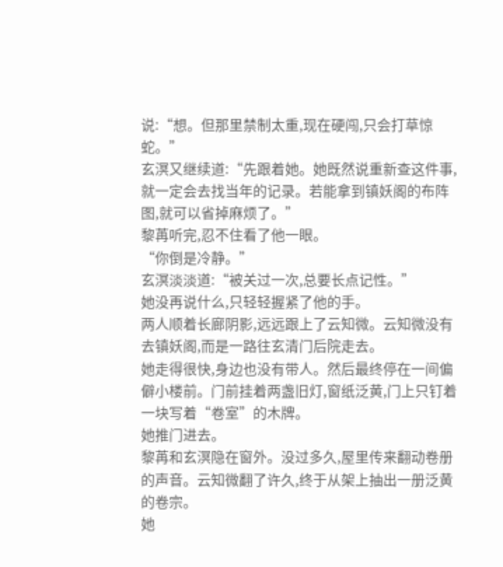说:“想。但那里禁制太重,现在硬闯,只会打草惊蛇。”
玄溟又继续道:“先跟着她。她既然说重新查这件事,就一定会去找当年的记录。若能拿到镇妖阁的布阵图,就可以省掉麻烦了。”
黎苒听完,忍不住看了他一眼。
“你倒是冷静。”
玄溟淡淡道:“被关过一次,总要长点记性。”
她没再说什么,只轻轻握紧了他的手。
两人顺着长廊阴影,远远跟上了云知微。云知微没有去镇妖阁,而是一路往玄清门后院走去。
她走得很快,身边也没有带人。然后最终停在一间偏僻小楼前。门前挂着两盏旧灯,窗纸泛黄,门上只钉着一块写着“卷室”的木牌。
她推门进去。
黎苒和玄溟隐在窗外。没过多久,屋里传来翻动卷册的声音。云知微翻了许久,终于从架上抽出一册泛黄的卷宗。
她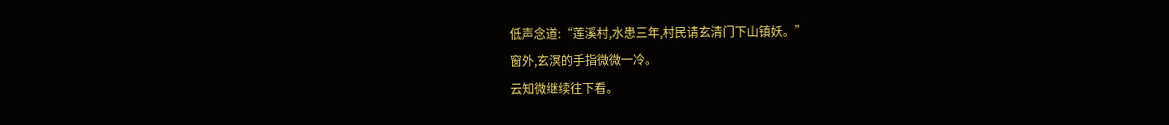低声念道:“莲溪村,水患三年,村民请玄清门下山镇妖。”
窗外,玄溟的手指微微一冷。
云知微继续往下看。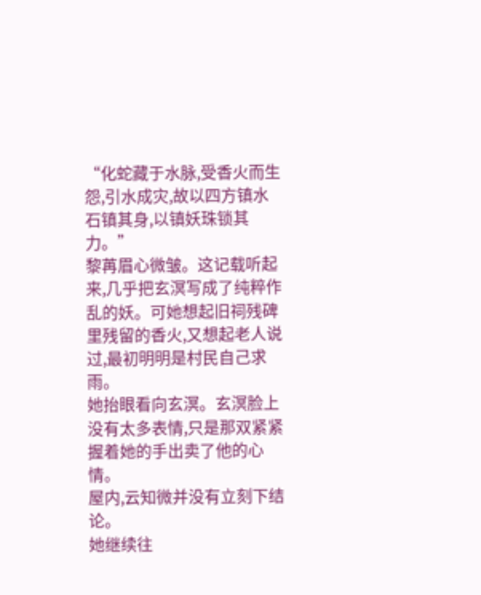“化蛇藏于水脉,受香火而生怨,引水成灾,故以四方镇水石镇其身,以镇妖珠锁其力。”
黎苒眉心微皱。这记载听起来,几乎把玄溟写成了纯粹作乱的妖。可她想起旧祠残碑里残留的香火,又想起老人说过,最初明明是村民自己求雨。
她抬眼看向玄溟。玄溟脸上没有太多表情,只是那双紧紧握着她的手出卖了他的心情。
屋内,云知微并没有立刻下结论。
她继续往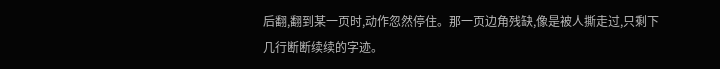后翻,翻到某一页时,动作忽然停住。那一页边角残缺,像是被人撕走过,只剩下几行断断续续的字迹。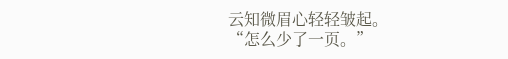云知微眉心轻轻皱起。
“怎么少了一页。”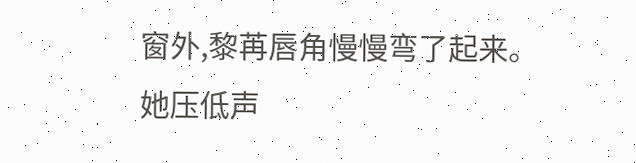窗外,黎苒唇角慢慢弯了起来。
她压低声